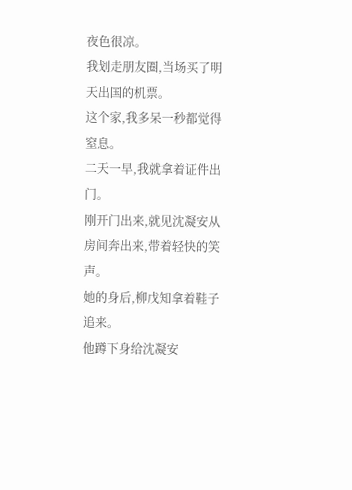夜色很凉。
我划走朋友圈,当场买了明天出国的机票。
这个家,我多呆一秒都觉得窒息。
二天一早,我就拿着证件出门。
刚开门出来,就见沈凝安从房间奔出来,带着轻快的笑声。
她的身后,柳戊知拿着鞋子追来。
他蹲下身给沈凝安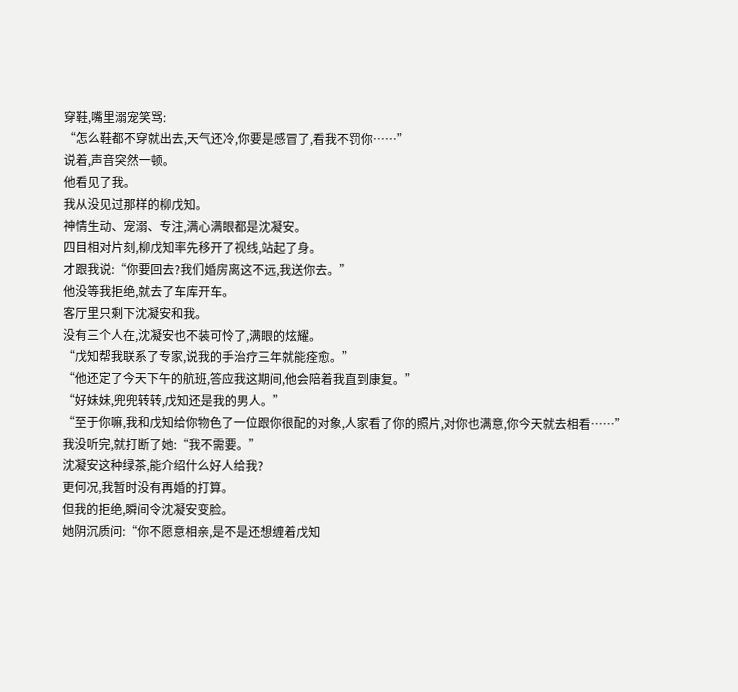穿鞋,嘴里溺宠笑骂:
“怎么鞋都不穿就出去,天气还冷,你要是感冒了,看我不罚你……”
说着,声音突然一顿。
他看见了我。
我从没见过那样的柳戊知。
神情生动、宠溺、专注,满心满眼都是沈凝安。
四目相对片刻,柳戊知率先移开了视线,站起了身。
才跟我说:“你要回去?我们婚房离这不远,我送你去。”
他没等我拒绝,就去了车库开车。
客厅里只剩下沈凝安和我。
没有三个人在,沈凝安也不装可怜了,满眼的炫耀。
“戊知帮我联系了专家,说我的手治疗三年就能痊愈。”
“他还定了今天下午的航班,答应我这期间,他会陪着我直到康复。”
“好妹妹,兜兜转转,戊知还是我的男人。”
“至于你嘛,我和戊知给你物色了一位跟你很配的对象,人家看了你的照片,对你也满意,你今天就去相看……”
我没听完,就打断了她:“我不需要。”
沈凝安这种绿茶,能介绍什么好人给我?
更何况,我暂时没有再婚的打算。
但我的拒绝,瞬间令沈凝安变脸。
她阴沉质问:“你不愿意相亲,是不是还想缠着戊知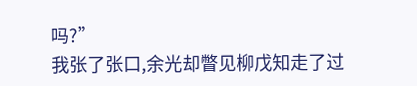吗?”
我张了张口,余光却瞥见柳戊知走了过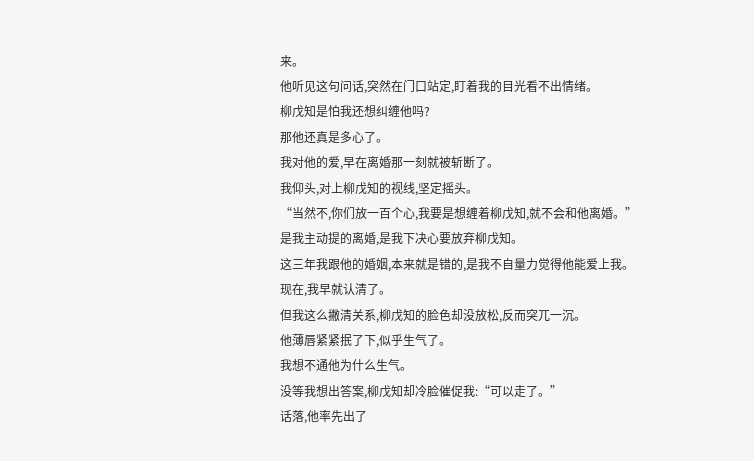来。
他听见这句问话,突然在门口站定,盯着我的目光看不出情绪。
柳戊知是怕我还想纠缠他吗?
那他还真是多心了。
我对他的爱,早在离婚那一刻就被斩断了。
我仰头,对上柳戊知的视线,坚定摇头。
“当然不,你们放一百个心,我要是想缠着柳戊知,就不会和他离婚。”
是我主动提的离婚,是我下决心要放弃柳戊知。
这三年我跟他的婚姻,本来就是错的,是我不自量力觉得他能爱上我。
现在,我早就认清了。
但我这么撇清关系,柳戊知的脸色却没放松,反而突兀一沉。
他薄唇紧紧抿了下,似乎生气了。
我想不通他为什么生气。
没等我想出答案,柳戊知却冷脸催促我:“可以走了。”
话落,他率先出了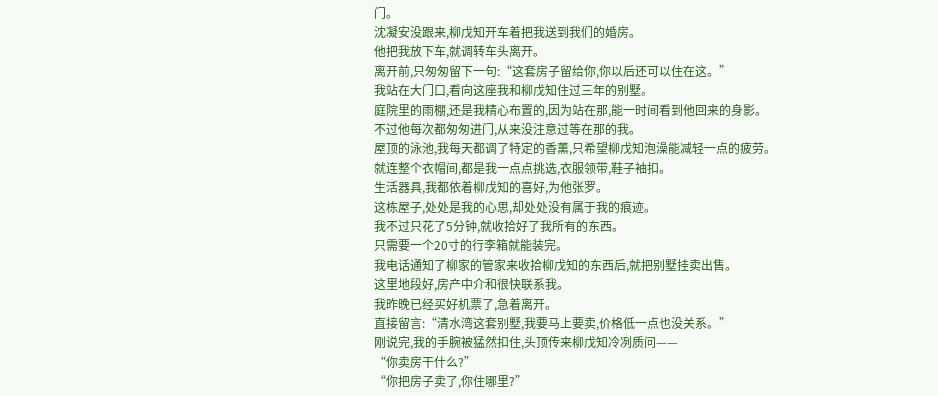门。
沈凝安没跟来,柳戊知开车着把我送到我们的婚房。
他把我放下车,就调转车头离开。
离开前,只匆匆留下一句:“这套房子留给你,你以后还可以住在这。”
我站在大门口,看向这座我和柳戊知住过三年的别墅。
庭院里的雨棚,还是我精心布置的,因为站在那,能一时间看到他回来的身影。
不过他每次都匆匆进门,从来没注意过等在那的我。
屋顶的泳池,我每天都调了特定的香薰,只希望柳戊知泡澡能减轻一点的疲劳。
就连整个衣帽间,都是我一点点挑选,衣服领带,鞋子袖扣。
生活器具,我都依着柳戊知的喜好,为他张罗。
这栋屋子,处处是我的心思,却处处没有属于我的痕迹。
我不过只花了5分钟,就收拾好了我所有的东西。
只需要一个20寸的行李箱就能装完。
我电话通知了柳家的管家来收拾柳戊知的东西后,就把别墅挂卖出售。
这里地段好,房产中介和很快联系我。
我昨晚已经买好机票了,急着离开。
直接留言:“清水湾这套别墅,我要马上要卖,价格低一点也没关系。”
刚说完,我的手腕被猛然扣住,头顶传来柳戊知冷冽质问——
“你卖房干什么?”
“你把房子卖了,你住哪里?”